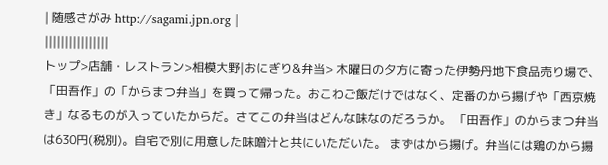| 随感さがみ http://sagami.jpn.org |
||||||||||||||||
トップ>店舗・レストラン>相模大野|おにぎり&弁当> 木曜日の夕方に寄った伊勢丹地下食品売り場で、「田吾作」の「からまつ弁当」を買って帰った。おこわご飯だけではなく、定番のから揚げや「西京焼き」なるものが入っていたからだ。さてこの弁当はどんな味なのだろうか。 「田吾作」のからまつ弁当は630円(税別)。自宅で別に用意した味噌汁と共にいただいた。 まずはから揚げ。弁当には鶏のから揚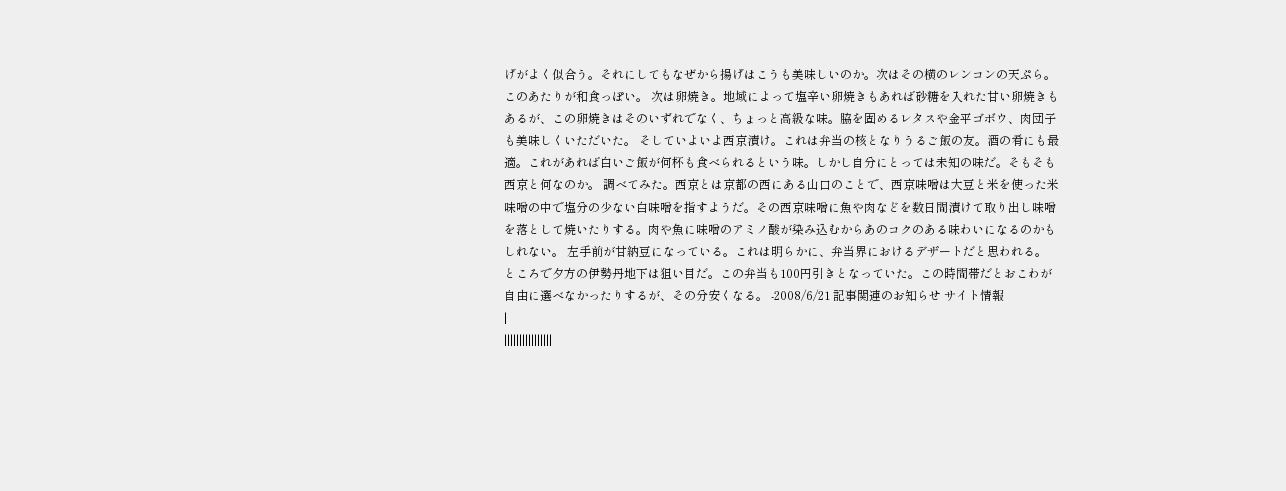げがよく似合う。それにしてもなぜから揚げはこうも美味しいのか。次はその横のレンコンの天ぷら。このあたりが和食っぽい。 次は卵焼き。地域によって塩辛い卵焼きもあれば砂糖を入れた甘い卵焼きもあるが、この卵焼きはそのいずれでなく、ちょっと高級な味。脇を固めるレタスや金平ゴボウ、肉団子も美味しくいただいた。 そしていよいよ西京漬け。これは弁当の核となりうるご飯の友。酒の肴にも最適。これがあれば白いご飯が何杯も食べられるという味。しかし自分にとっては未知の味だ。そもそも西京と何なのか。 調べてみた。西京とは京都の西にある山口のことで、西京味噌は大豆と米を使った米味噌の中で塩分の少ない白味噌を指すようだ。その西京味噌に魚や肉などを数日間漬けて取り出し味噌を落として焼いたりする。肉や魚に味噌のアミノ酸が染み込むからあのコクのある味わいになるのかもしれない。 左手前が甘納豆になっている。これは明らかに、弁当界におけるデザートだと思われる。 ところで夕方の伊勢丹地下は狙い目だ。この弁当も100円引きとなっていた。この時間帯だとおこわが自由に選べなかったりするが、その分安くなる。 -2008/6/21 記事関連のお知らせ サイト情報
|
||||||||||||||||